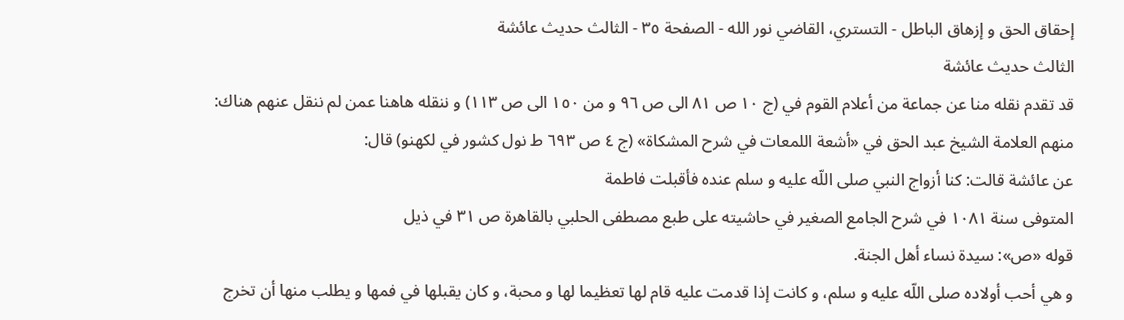إحقاق الحق و إزهاق الباطل - التستري، القاضي نور الله - الصفحة ٣٥ - الثالث حديث عائشة
الثالث حديث عائشة
قد تقدم نقله منا عن جماعة من أعلام القوم في (ج ١٠ ص ٨١ الى ص ٩٦ و من ١٥٠ الى ص ١١٣) و ننقله هاهنا عمن لم ننقل عنهم هناك:
منهم العلامة الشيخ عبد الحق في «أشعة اللمعات في شرح المشكاة» (ج ٤ ص ٦٩٣ ط نول كشور في لكهنو) قال:
عن عائشة قالت: كنا أزواج النبي صلى اللّه عليه و سلم عنده فأقبلت فاطمة
المتوفى سنة ١٠٨١ في شرح الجامع الصغير في حاشيته على طبع مصطفى الحلبي بالقاهرة ص ٣١ في ذيل
قوله «ص»: سيدة نساء أهل الجنة.
و هي أحب أولاده صلى اللّه عليه و سلم، و كانت إذا قدمت عليه قام لها تعظيما لها و محبة، و كان يقبلها في فمها و يطلب منها أن تخرج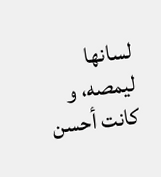لسانها ليمصه، و كانت أحسن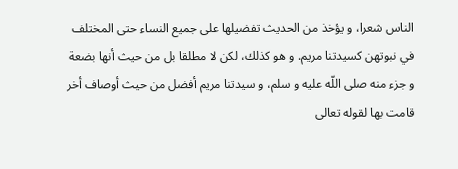الناس شعرا، و يؤخذ من الحديث تفضيلها على جميع النساء حتى المختلف في نبوتهن كسيدتنا مريم. و هو كذلك، لكن لا مطلقا بل من حيث أنها بضعة و جزء منه صلى اللّه عليه و سلم، و سيدتنا مريم أفضل من حيث أوصاف أخر قامت بها لقوله تعالى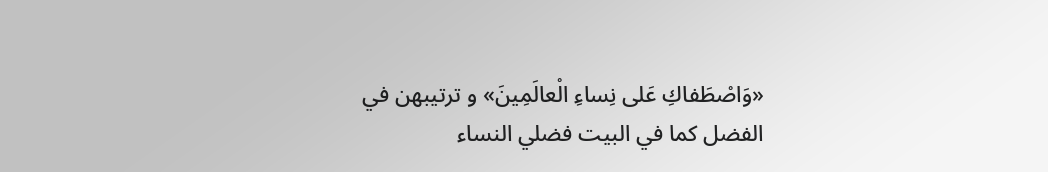«وَاصْطَفاكِ عَلى نِساءِ الْعالَمِينَ» و ترتيبهن في الفضل كما في البيت فضلي النساء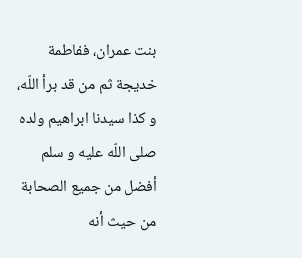بنت عمران، ففاطمة خديجة ثم من قد برأ اللّه، و كذا سيدنا ابراهيم ولده صلى اللّه عليه و سلم أفضل من جميع الصحابة من حيث أنه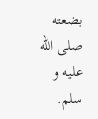بضعته صلى اللّه عليه و سلم.